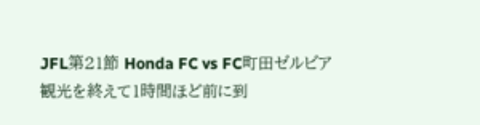JFL第21節 Honda FC vs FC町田ゼルビア
観光を終えて1時間ほど前に到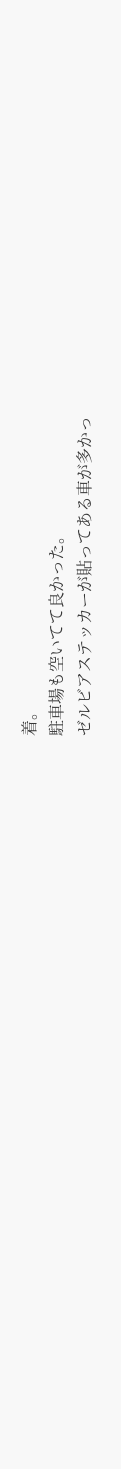着。
駐車場も空いてて良かった。
ゼルビアステッカーが貼ってある車が多かっ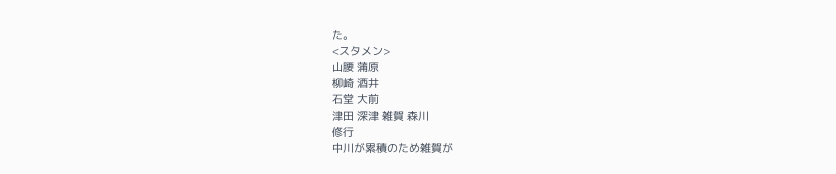た。
<スタメン>
山腰 蒲原
柳崎 酒井
石堂 大前
津田 深津 雑賀 森川
修行
中川が累積のため雑賀が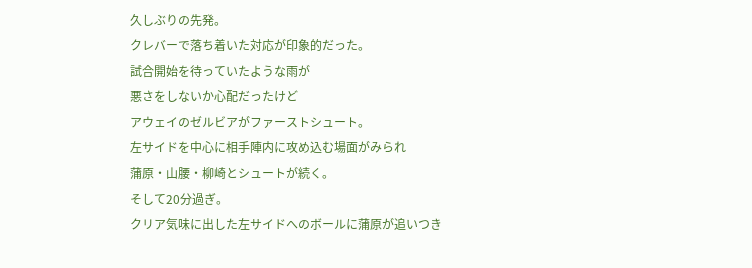久しぶりの先発。
クレバーで落ち着いた対応が印象的だった。
試合開始を待っていたような雨が
悪さをしないか心配だったけど
アウェイのゼルビアがファーストシュート。
左サイドを中心に相手陣内に攻め込む場面がみられ
蒲原・山腰・柳崎とシュートが続く。
そして20分過ぎ。
クリア気味に出した左サイドへのボールに蒲原が追いつき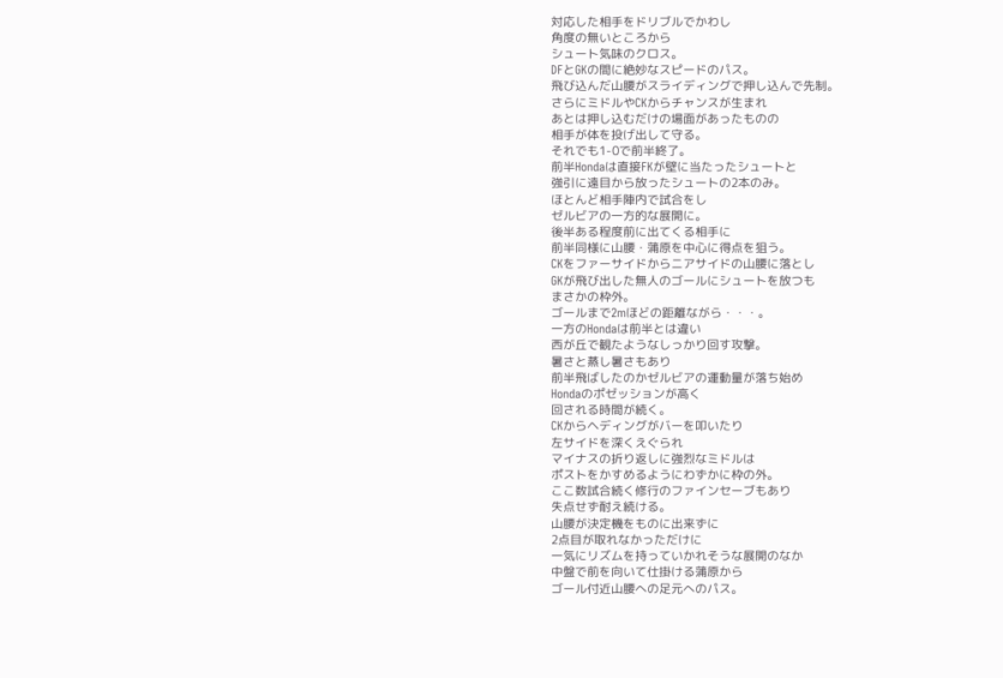対応した相手をドリブルでかわし
角度の無いところから
シュート気味のクロス。
DFとGKの間に絶妙なスピードのパス。
飛び込んだ山腰がスライディングで押し込んで先制。
さらにミドルやCKからチャンスが生まれ
あとは押し込むだけの場面があったものの
相手が体を投げ出して守る。
それでも1-0で前半終了。
前半Hondaは直接FKが壁に当たったシュートと
強引に遠目から放ったシュートの2本のみ。
ほとんど相手陣内で試合をし
ゼルビアの一方的な展開に。
後半ある程度前に出てくる相手に
前半同様に山腰・蒲原を中心に得点を狙う。
CKをファーサイドからニアサイドの山腰に落とし
GKが飛び出した無人のゴールにシュートを放つも
まさかの枠外。
ゴールまで2mほどの距離ながら・・・。
一方のHondaは前半とは違い
西が丘で観たようなしっかり回す攻撃。
暑さと蒸し暑さもあり
前半飛ばしたのかゼルビアの運動量が落ち始め
Hondaのポゼッションが高く
回される時間が続く。
CKからヘディングがバーを叩いたり
左サイドを深くえぐられ
マイナスの折り返しに強烈なミドルは
ポストをかすめるようにわずかに枠の外。
ここ数試合続く修行のファインセーブもあり
失点せず耐え続ける。
山腰が決定機をものに出来ずに
2点目が取れなかっただけに
一気にリズムを持っていかれそうな展開のなか
中盤で前を向いて仕掛ける蒲原から
ゴール付近山腰への足元へのパス。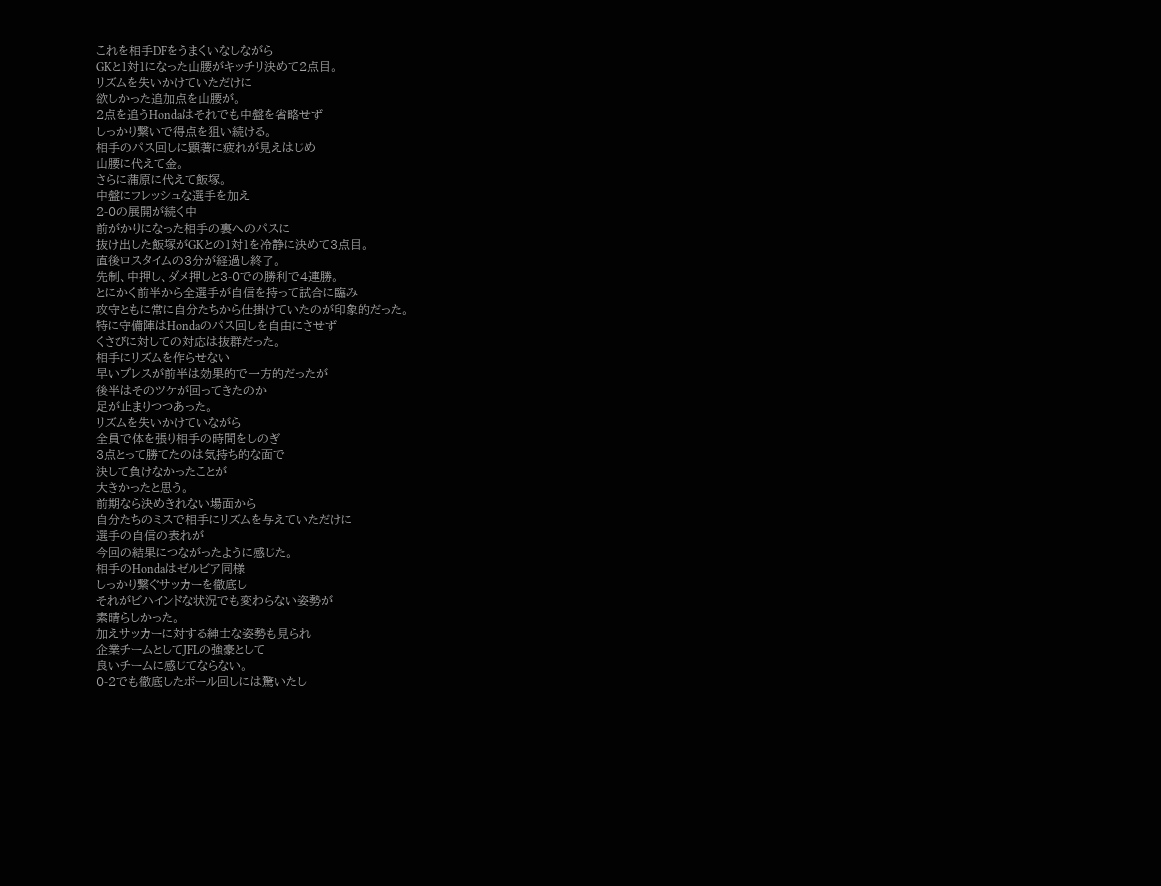これを相手DFをうまくいなしながら
GKと1対1になった山腰がキッチリ決めて2点目。
リズムを失いかけていただけに
欲しかった追加点を山腰が。
2点を追うHondaはそれでも中盤を省略せず
しっかり繋いで得点を狙い続ける。
相手のパス回しに顕著に疲れが見えはじめ
山腰に代えて金。
さらに蒲原に代えて飯塚。
中盤にフレッシュな選手を加え
2-0の展開が続く中
前がかりになった相手の裏へのパスに
抜け出した飯塚がGKとの1対1を冷静に決めて3点目。
直後ロスタイムの3分が経過し終了。
先制、中押し、ダメ押しと3-0での勝利で4連勝。
とにかく前半から全選手が自信を持って試合に臨み
攻守ともに常に自分たちから仕掛けていたのが印象的だった。
特に守備陣はHondaのパス回しを自由にさせず
くさびに対しての対応は抜群だった。
相手にリズムを作らせない
早いプレスが前半は効果的で一方的だったが
後半はそのツケが回ってきたのか
足が止まりつつあった。
リズムを失いかけていながら
全員で体を張り相手の時間をしのぎ
3点とって勝てたのは気持ち的な面で
決して負けなかったことが
大きかったと思う。
前期なら決めきれない場面から
自分たちのミスで相手にリズムを与えていただけに
選手の自信の表れが
今回の結果につながったように感じた。
相手のHondaはゼルビア同様
しっかり繋ぐサッカーを徹底し
それがビハインドな状況でも変わらない姿勢が
素晴らしかった。
加えサッカーに対する紳士な姿勢も見られ
企業チームとしてJFLの強豪として
良いチームに感じてならない。
0-2でも徹底したボール回しには驚いたし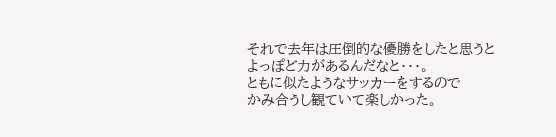それで去年は圧倒的な優勝をしたと思うと
よっぽど力があるんだなと・・・。
ともに似たようなサッカーをするので
かみ合うし観ていて楽しかった。